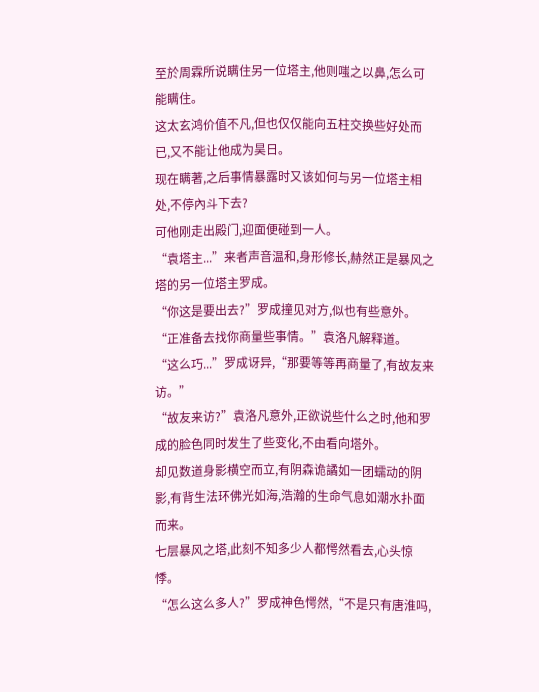至於周霖所说瞒住另一位塔主,他则嗤之以鼻,怎么可能瞒住。
这太玄鸿价值不凡,但也仅仅能向五柱交换些好处而已,又不能让他成为昊日。
现在瞒著,之后事情暴露时又该如何与另一位塔主相处,不停內斗下去?
可他刚走出殿门,迎面便碰到一人。
“袁塔主...”来者声音温和,身形修长,赫然正是暴风之塔的另一位塔主罗成。
“你这是要出去?”罗成撞见对方,似也有些意外。
“正准备去找你商量些事情。”袁洛凡解释道。
“这么巧...”罗成讶异,“那要等等再商量了,有故友来访。”
“故友来访?”袁洛凡意外,正欲说些什么之时,他和罗成的脸色同时发生了些变化,不由看向塔外。
却见数道身影横空而立,有阴森诡譎如一团蠕动的阴影,有背生法环佛光如海,浩瀚的生命气息如潮水扑面而来。
七层暴风之塔,此刻不知多少人都愕然看去,心头惊悸。
“怎么这么多人?”罗成神色愕然,“不是只有唐淮吗,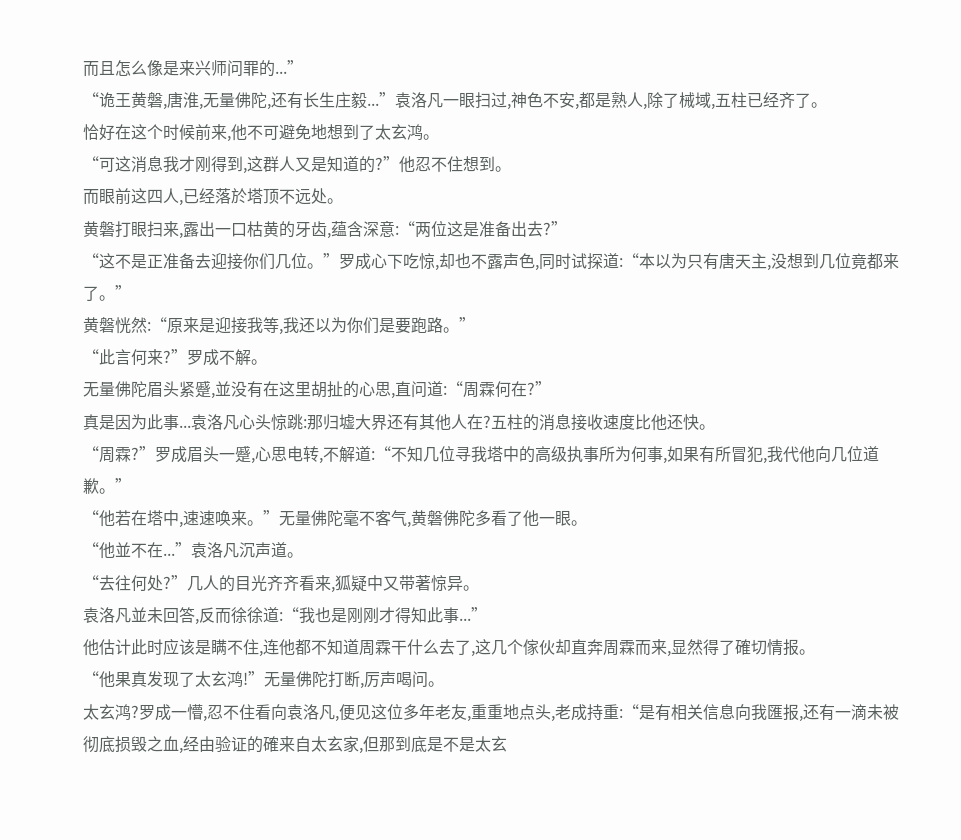而且怎么像是来兴师问罪的...”
“诡王黄磐,唐淮,无量佛陀,还有长生庄毅...”袁洛凡一眼扫过,神色不安,都是熟人,除了械域,五柱已经齐了。
恰好在这个时候前来,他不可避免地想到了太玄鸿。
“可这消息我才刚得到,这群人又是知道的?”他忍不住想到。
而眼前这四人,已经落於塔顶不远处。
黄磐打眼扫来,露出一口枯黄的牙齿,蕴含深意:“两位这是准备出去?”
“这不是正准备去迎接你们几位。”罗成心下吃惊,却也不露声色,同时试探道:“本以为只有唐天主,没想到几位竟都来了。”
黄磐恍然:“原来是迎接我等,我还以为你们是要跑路。”
“此言何来?”罗成不解。
无量佛陀眉头紧蹙,並没有在这里胡扯的心思,直问道:“周霖何在?”
真是因为此事...袁洛凡心头惊跳:那归墟大界还有其他人在?五柱的消息接收速度比他还快。
“周霖?”罗成眉头一蹙,心思电转,不解道:“不知几位寻我塔中的高级执事所为何事,如果有所冒犯,我代他向几位道歉。”
“他若在塔中,速速唤来。”无量佛陀毫不客气,黄磐佛陀多看了他一眼。
“他並不在...”袁洛凡沉声道。
“去往何处?”几人的目光齐齐看来,狐疑中又带著惊异。
袁洛凡並未回答,反而徐徐道:“我也是刚刚才得知此事...”
他估计此时应该是瞒不住,连他都不知道周霖干什么去了,这几个傢伙却直奔周霖而来,显然得了確切情报。
“他果真发现了太玄鸿!”无量佛陀打断,厉声喝问。
太玄鸿?罗成一懵,忍不住看向袁洛凡,便见这位多年老友,重重地点头,老成持重:“是有相关信息向我匯报,还有一滴未被彻底损毁之血,经由验证的確来自太玄家,但那到底是不是太玄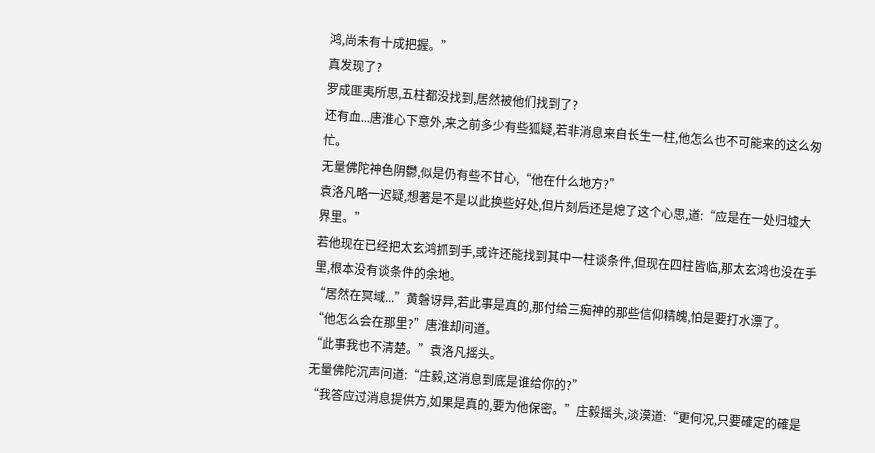鸿,尚未有十成把握。”
真发现了?
罗成匪夷所思,五柱都没找到,居然被他们找到了?
还有血...唐淮心下意外,来之前多少有些狐疑,若非消息来自长生一柱,他怎么也不可能来的这么匆忙。
无量佛陀神色阴鬱,似是仍有些不甘心,“他在什么地方?”
袁洛凡略一迟疑,想著是不是以此换些好处,但片刻后还是熄了这个心思,道:“应是在一处归墟大界里。”
若他现在已经把太玄鸿抓到手,或许还能找到其中一柱谈条件,但现在四柱皆临,那太玄鸿也没在手里,根本没有谈条件的余地。
“居然在冥域...”黄磐讶异,若此事是真的,那付给三痴神的那些信仰精魄,怕是要打水漂了。
“他怎么会在那里?”唐淮却问道。
“此事我也不清楚。”袁洛凡摇头。
无量佛陀沉声问道:“庄毅,这消息到底是谁给你的?”
“我答应过消息提供方,如果是真的,要为他保密。”庄毅摇头,淡漠道:“更何况,只要確定的確是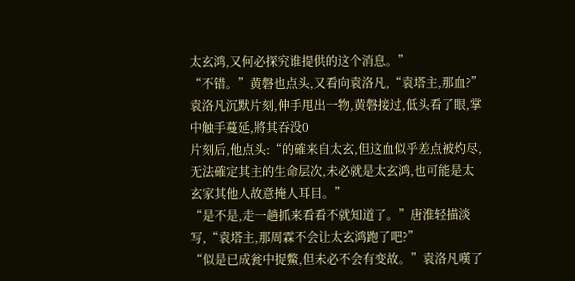太玄鸿,又何必探究谁提供的这个消息。”
“不错。”黄磐也点头,又看向袁洛凡,“袁塔主,那血?”
袁洛凡沉默片刻,伸手甩出一物,黄磐接过,低头看了眼,掌中触手蔓延,將其吞没0
片刻后,他点头:“的確来自太玄,但这血似乎差点被灼尽,无法確定其主的生命层次,未必就是太玄鸿,也可能是太玄家其他人故意掩人耳目。”
“是不是,走一趟抓来看看不就知道了。”唐淮轻描淡写,“袁塔主,那周霖不会让太玄鸿跑了吧?”
“似是已成瓮中捉鱉,但未必不会有变故。”袁洛凡嘆了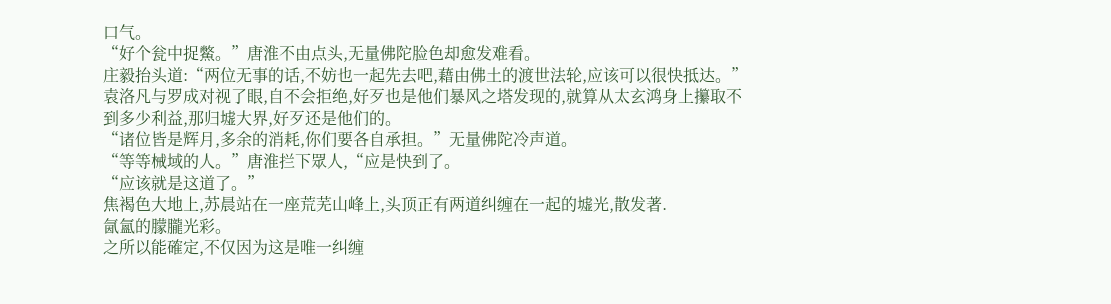口气。
“好个瓮中捉鱉。”唐淮不由点头,无量佛陀脸色却愈发难看。
庄毅抬头道:“两位无事的话,不妨也一起先去吧,藉由佛土的渡世法轮,应该可以很快抵达。”
袁洛凡与罗成对视了眼,自不会拒绝,好歹也是他们暴风之塔发现的,就算从太玄鸿身上攥取不到多少利益,那归墟大界,好歹还是他们的。
“诸位皆是辉月,多余的消耗,你们要各自承担。”无量佛陀冷声道。
“等等械域的人。”唐淮拦下眾人,“应是快到了。
“应该就是这道了。”
焦褐色大地上,苏晨站在一座荒芜山峰上,头顶正有两道纠缠在一起的墟光,散发著.
氤氳的朦朧光彩。
之所以能確定,不仅因为这是唯一纠缠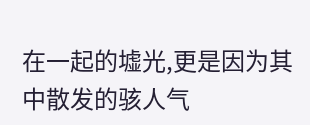在一起的墟光,更是因为其中散发的骇人气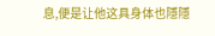息,便是让他这具身体也隱隱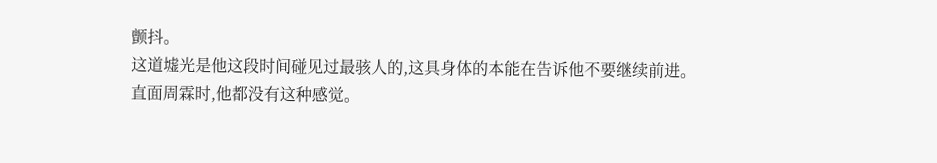颤抖。
这道墟光是他这段时间碰见过最骇人的,这具身体的本能在告诉他不要继续前进。
直面周霖时,他都没有这种感觉。